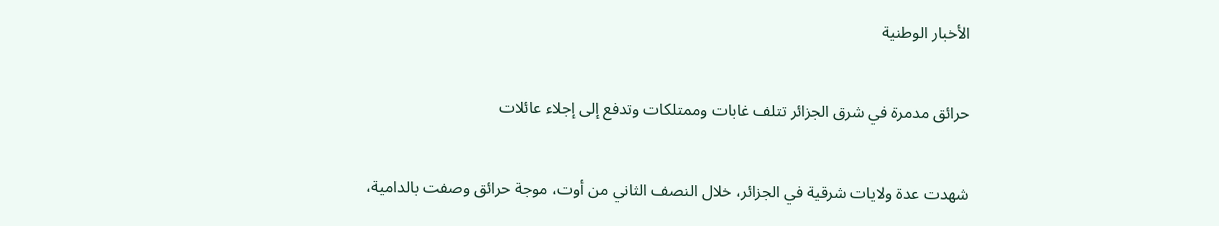الأخبار الوطنية

حرائق مدمرة في شرق الجزائر تتلف غابات وممتلكات وتدفع إلى إجلاء عائلات

شهدت عدة ولايات شرقية في الجزائر، خلال النصف الثاني من أوت، موجة حرائق وصفت بالدامية،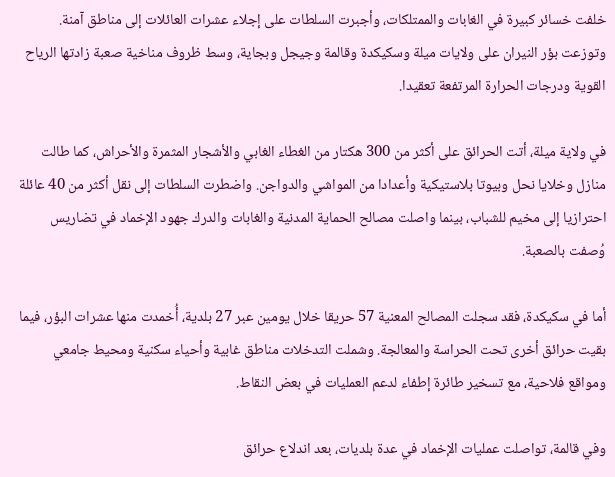خلفت خسائر كبيرة في الغابات والممتلكات، وأجبرت السلطات على إجلاء عشرات العائلات إلى مناطق آمنة. وتوزعت بؤر النيران على ولايات ميلة وسكيكدة وقالمة وجيجل وبجاية، وسط ظروف مناخية صعبة زادتها الرياح القوية ودرجات الحرارة المرتفعة تعقيدا.

في ولاية ميلة، أتت الحرائق على أكثر من 300 هكتار من الغطاء الغابي والأشجار المثمرة والأحراش، كما طالت منازل وخلايا نحل وبيوتا بلاستيكية وأعدادا من المواشي والدواجن. واضطرت السلطات إلى نقل أكثر من 40 عائلة احترازيا إلى مخيم للشباب، بينما واصلت مصالح الحماية المدنية والغابات والدرك جهود الإخماد في تضاريس وُصفت بالصعبة.

أما في سكيكدة، فقد سجلت المصالح المعنية 57 حريقا خلال يومين عبر 27 بلدية، أُخمدت منها عشرات البؤر، فيما بقيت حرائق أخرى تحت الحراسة والمعالجة. وشملت التدخلات مناطق غابية وأحياء سكنية ومحيط جامعي ومواقع فلاحية، مع تسخير طائرة إطفاء لدعم العمليات في بعض النقاط.

وفي قالمة، تواصلت عمليات الإخماد في عدة بلديات، بعد اندلاع حرائق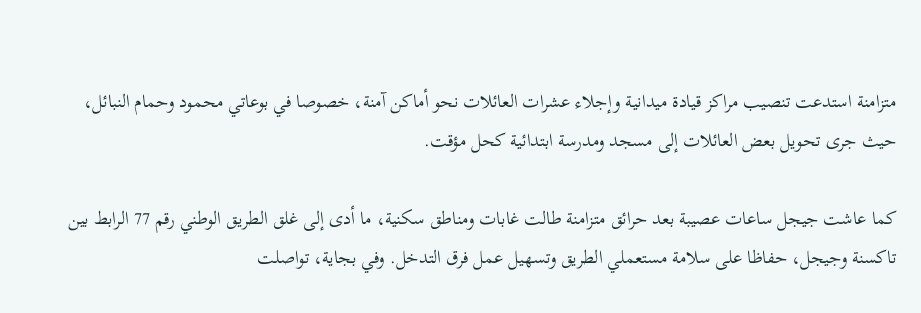متزامنة استدعت تنصيب مراكز قيادة ميدانية وإجلاء عشرات العائلات نحو أماكن آمنة، خصوصا في بوعاتي محمود وحمام النبائل، حيث جرى تحويل بعض العائلات إلى مسجد ومدرسة ابتدائية كحل مؤقت.

كما عاشت جيجل ساعات عصيبة بعد حرائق متزامنة طالت غابات ومناطق سكنية، ما أدى إلى غلق الطريق الوطني رقم 77 الرابط بين تاكسنة وجيجل، حفاظا على سلامة مستعملي الطريق وتسهيل عمل فرق التدخل. وفي بجاية، تواصلت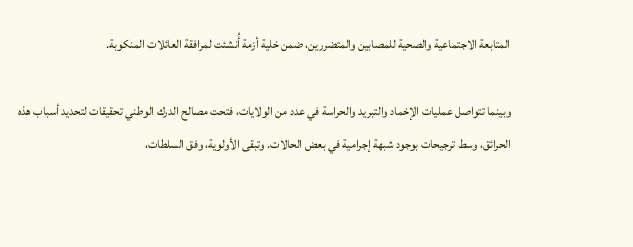المتابعة الاجتماعية والصحية للمصابين والمتضررين، ضمن خلية أزمة أُنشئت لمرافقة العائلات المنكوبة.

وبينما تتواصل عمليات الإخماد والتبريد والحراسة في عدد من الولايات، فتحت مصالح الدرك الوطني تحقيقات لتحديد أسباب هذه الحرائق، وسط ترجيحات بوجود شبهة إجرامية في بعض الحالات. وتبقى الأولوية، وفق السلطات،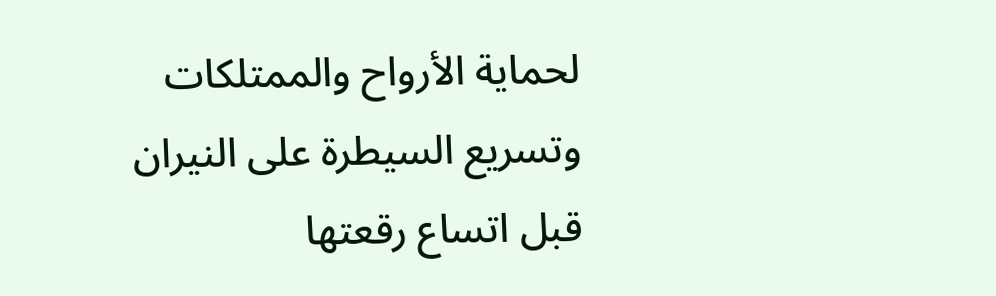لحماية الأرواح والممتلكات وتسريع السيطرة على النيران قبل اتساع رقعتها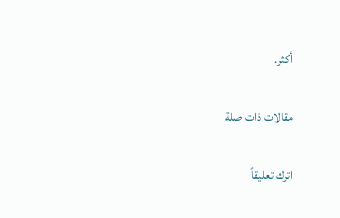أكثر.

مقالات ذات صلة

اترك تعليقاً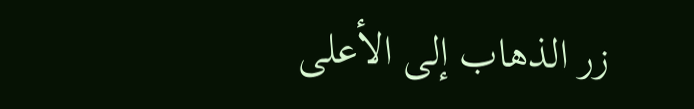زر الذهاب إلى الأعلى